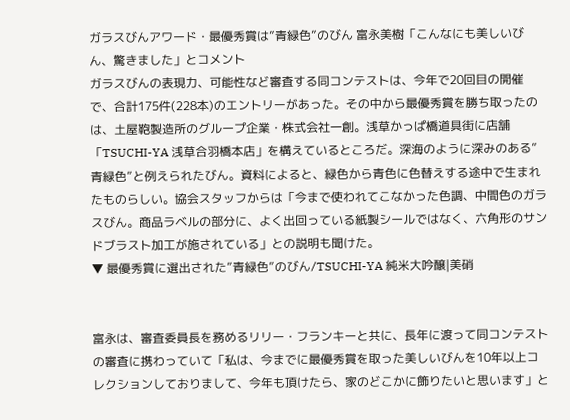ガラスびんアワード・最優秀賞は”青緑色”のびん 富永美樹「こんなにも美しいびん、驚きました」とコメント
ガラスびんの表現力、可能性など審査する同コンテストは、今年で20回目の開催で、合計175件(228本)のエントリーがあった。その中から最優秀賞を勝ち取ったのは、土屋鞄製造所のグループ企業・株式会社一創。浅草かっぱ橋道具街に店舗「TSUCHI-YA 浅草合羽橋本店」を構えているところだ。深海のように深みのある”青緑色”と例えられたびん。資料によると、緑色から青色に色替えする途中で生まれたものらしい。協会スタッフからは「今まで使われてこなかった色調、中間色のガラスびん。商品ラベルの部分に、よく出回っている紙製シールではなく、六角形のサンドブラスト加工が施されている」との説明も聞けた。
▼ 最優秀賞に選出された”青緑色”のびん/TSUCHI-YA 純米大吟醸|美硝


富永は、審査委員長を務めるリリー・フランキーと共に、長年に渡って同コンテストの審査に携わっていて「私は、今までに最優秀賞を取った美しいびんを10年以上コレクションしておりまして、今年も頂けたら、家のどこかに飾りたいと思います」と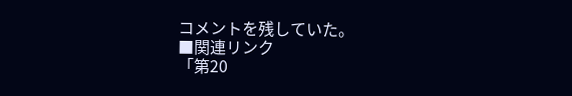コメントを残していた。
■関連リンク
「第20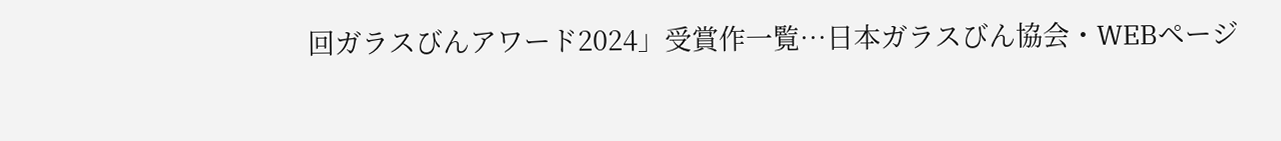回ガラスびんアワード2024」受賞作一覧…日本ガラスびん協会・WEBページ